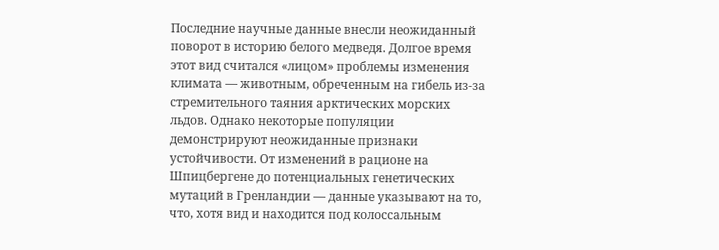Последние научные данные внесли неожиданный поворот в историю белого медведя. Долгое время этот вид считался «лицом» проблемы изменения климата — животным, обреченным на гибель из-за стремительного таяния арктических морских льдов. Однако некоторые популяции демонстрируют неожиданные признаки устойчивости. От изменений в рационе на Шпицбергене до потенциальных генетических мутаций в Гренландии — данные указывают на то, что, хотя вид и находится под колоссальным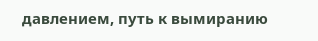давлением, путь к вымиранию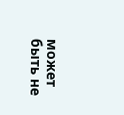может быть не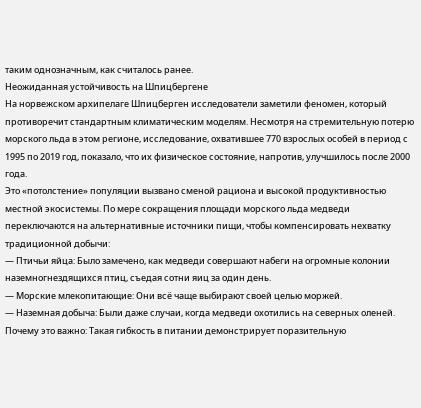таким однозначным, как считалось ранее.
Неожиданная устойчивость на Шпицбергене
На норвежском архипелаге Шпицберген исследователи заметили феномен, который противоречит стандартным климатическим моделям. Несмотря на стремительную потерю морского льда в этом регионе, исследование, охватившее 770 взрослых особей в период с 1995 по 2019 год, показало, что их физическое состояние, напротив, улучшилось после 2000 года.
Это «потолстение» популяции вызвано сменой рациона и высокой продуктивностью местной экосистемы. По мере сокращения площади морского льда медведи переключаются на альтернативные источники пищи, чтобы компенсировать нехватку традиционной добычи:
— Птичьи яйца: Было замечено, как медведи совершают набеги на огромные колонии наземногнездящихся птиц, съедая сотни яиц за один день.
— Морские млекопитающие: Они всё чаще выбирают своей целью моржей.
— Наземная добыча: Были даже случаи, когда медведи охотились на северных оленей.
Почему это важно: Такая гибкость в питании демонстрирует поразительную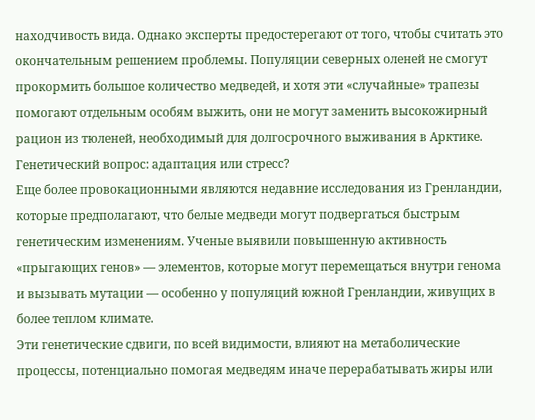находчивость вида. Однако эксперты предостерегают от того, чтобы считать это окончательным решением проблемы. Популяции северных оленей не смогут прокормить большое количество медведей, и хотя эти «случайные» трапезы помогают отдельным особям выжить, они не могут заменить высокожирный рацион из тюленей, необходимый для долгосрочного выживания в Арктике.
Генетический вопрос: адаптация или стресс?
Еще более провокационными являются недавние исследования из Гренландии, которые предполагают, что белые медведи могут подвергаться быстрым генетическим изменениям. Ученые выявили повышенную активность «прыгающих генов» — элементов, которые могут перемещаться внутри генома и вызывать мутации — особенно у популяций южной Гренландии, живущих в более теплом климате.
Эти генетические сдвиги, по всей видимости, влияют на метаболические процессы, потенциально помогая медведям иначе перерабатывать жиры или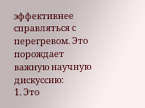эффективнее справляться с перегревом. Это порождает важную научную дискуссию:
1. Это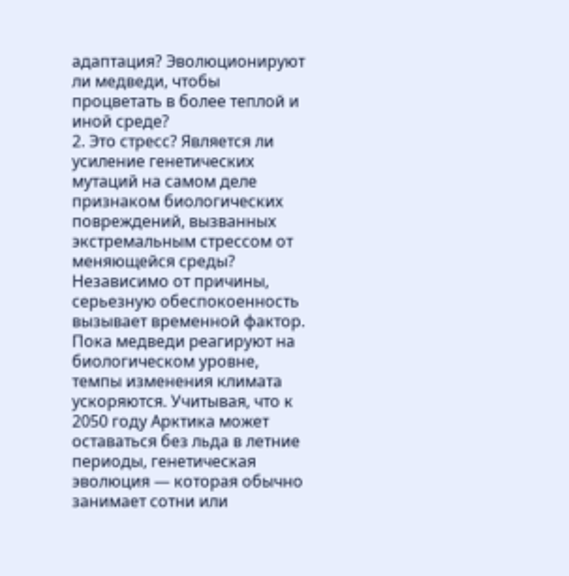адаптация? Эволюционируют ли медведи, чтобы процветать в более теплой и иной среде?
2. Это стресс? Является ли усиление генетических мутаций на самом деле признаком биологических повреждений, вызванных экстремальным стрессом от меняющейся среды?
Независимо от причины, серьезную обеспокоенность вызывает временной фактор. Пока медведи реагируют на биологическом уровне, темпы изменения климата ускоряются. Учитывая, что к 2050 году Арктика может оставаться без льда в летние периоды, генетическая эволюция — которая обычно занимает сотни или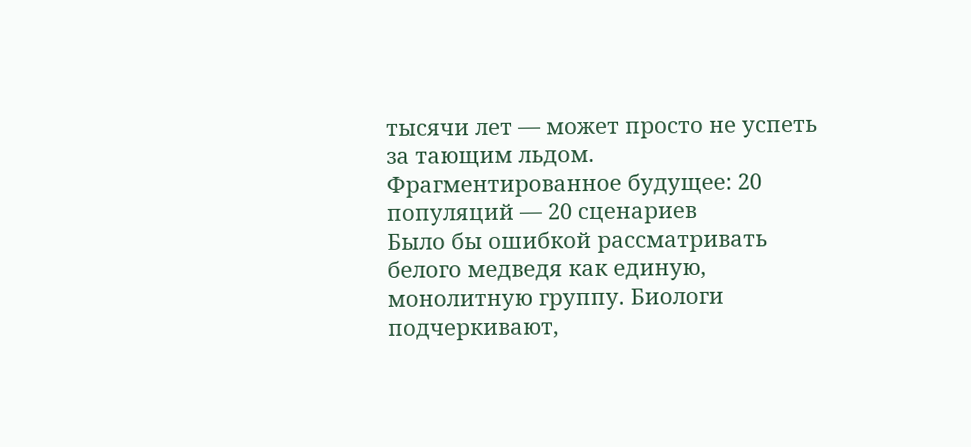тысячи лет — может просто не успеть за тающим льдом.
Фрагментированное будущее: 20 популяций — 20 сценариев
Было бы ошибкой рассматривать белого медведя как единую, монолитную группу. Биологи подчеркивают,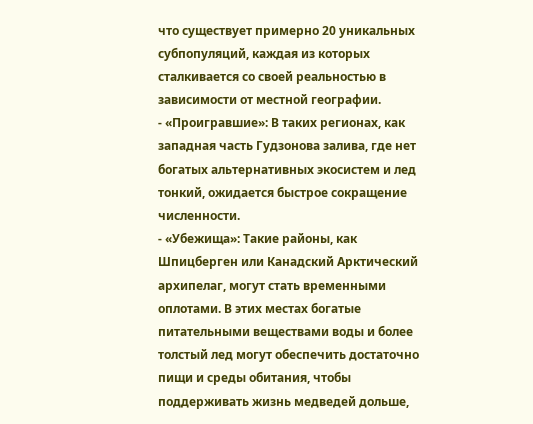что существует примерно 20 уникальных субпопуляций, каждая из которых сталкивается со своей реальностью в зависимости от местной географии.
- «Проигравшие»: В таких регионах, как западная часть Гудзонова залива, где нет богатых альтернативных экосистем и лед тонкий, ожидается быстрое сокращение численности.
- «Убежища»: Такие районы, как Шпицберген или Канадский Арктический архипелаг, могут стать временными оплотами. В этих местах богатые питательными веществами воды и более толстый лед могут обеспечить достаточно пищи и среды обитания, чтобы поддерживать жизнь медведей дольше,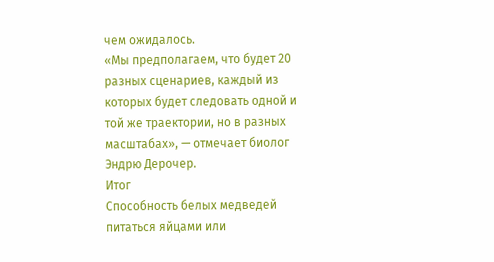чем ожидалось.
«Мы предполагаем, что будет 20 разных сценариев, каждый из которых будет следовать одной и той же траектории, но в разных масштабах», — отмечает биолог Эндрю Дерочер.
Итог
Способность белых медведей питаться яйцами или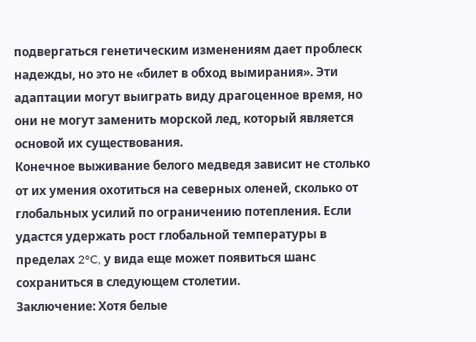подвергаться генетическим изменениям дает проблеск надежды, но это не «билет в обход вымирания». Эти адаптации могут выиграть виду драгоценное время, но они не могут заменить морской лед, который является основой их существования.
Конечное выживание белого медведя зависит не столько от их умения охотиться на северных оленей, сколько от глобальных усилий по ограничению потепления. Если удастся удержать рост глобальной температуры в пределах 2°C, у вида еще может появиться шанс сохраниться в следующем столетии.
Заключение: Хотя белые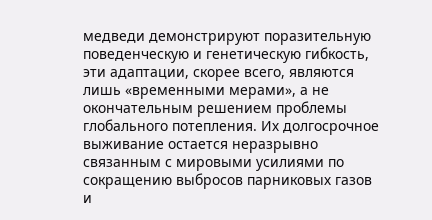медведи демонстрируют поразительную поведенческую и генетическую гибкость, эти адаптации, скорее всего, являются лишь «временными мерами», а не окончательным решением проблемы глобального потепления. Их долгосрочное выживание остается неразрывно связанным с мировыми усилиями по сокращению выбросов парниковых газов и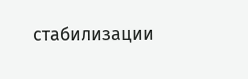стабилизации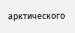арктического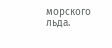морского льда.